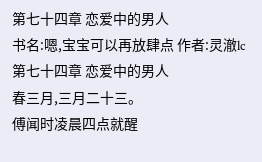第七十四章 恋爱中的男人
书名:嗯,宝宝可以再放肆点 作者:灵澈lc
第七十四章 恋爱中的男人
春三月,三月二十三。
傅闻时凌晨四点就醒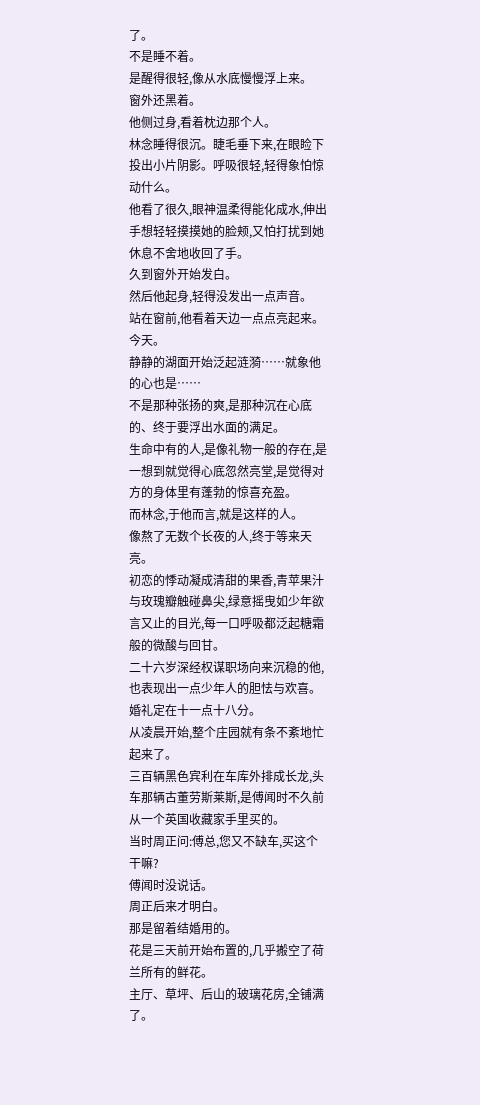了。
不是睡不着。
是醒得很轻,像从水底慢慢浮上来。
窗外还黑着。
他侧过身,看着枕边那个人。
林念睡得很沉。睫毛垂下来,在眼睑下投出小片阴影。呼吸很轻,轻得象怕惊动什么。
他看了很久,眼神温柔得能化成水,伸出手想轻轻摸摸她的脸颊,又怕打扰到她休息不舍地收回了手。
久到窗外开始发白。
然后他起身,轻得没发出一点声音。
站在窗前,他看着天边一点点亮起来。
今天。
静静的湖面开始泛起涟漪……就象他的心也是……
不是那种张扬的爽,是那种沉在心底的、终于要浮出水面的满足。
生命中有的人,是像礼物一般的存在,是一想到就觉得心底忽然亮堂,是觉得对方的身体里有蓬勃的惊喜充盈。
而林念,于他而言,就是这样的人。
像熬了无数个长夜的人,终于等来天亮。
初恋的悸动凝成清甜的果香,青苹果汁与玫瑰瓣触碰鼻尖,绿意摇曳如少年欲言又止的目光,每一口呼吸都泛起糖霜般的微酸与回甘。
二十六岁深经权谋职场向来沉稳的他,也表现出一点少年人的胆怯与欢喜。
婚礼定在十一点十八分。
从凌晨开始,整个庄园就有条不紊地忙起来了。
三百辆黑色宾利在车库外排成长龙,头车那辆古董劳斯莱斯,是傅闻时不久前从一个英国收藏家手里买的。
当时周正问:傅总,您又不缺车,买这个干嘛?
傅闻时没说话。
周正后来才明白。
那是留着结婚用的。
花是三天前开始布置的,几乎搬空了荷兰所有的鲜花。
主厅、草坪、后山的玻璃花房,全铺满了。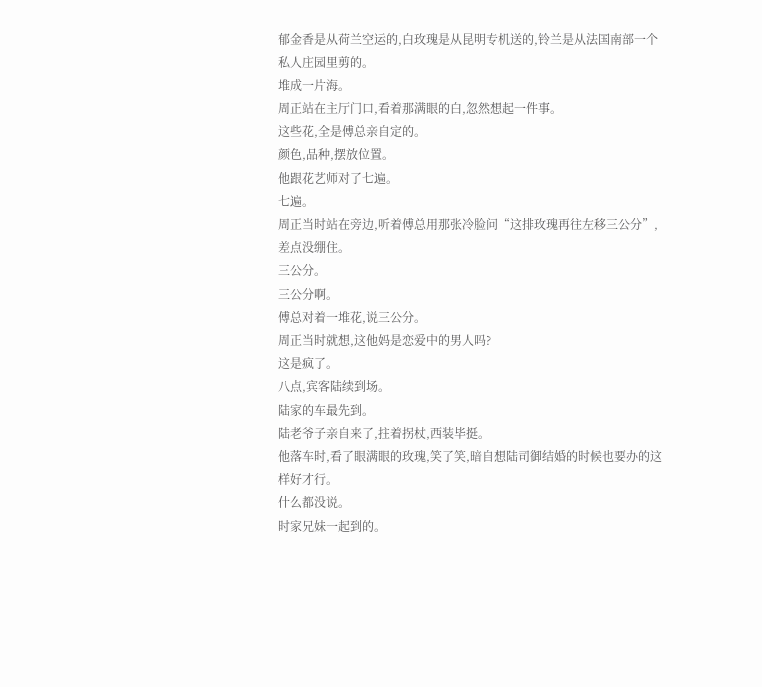郁金香是从荷兰空运的,白玫瑰是从昆明专机送的,铃兰是从法国南部一个私人庄园里剪的。
堆成一片海。
周正站在主厅门口,看着那满眼的白,忽然想起一件事。
这些花,全是傅总亲自定的。
颜色,品种,摆放位置。
他跟花艺师对了七遍。
七遍。
周正当时站在旁边,听着傅总用那张冷脸问“这排玫瑰再往左移三公分”,差点没绷住。
三公分。
三公分啊。
傅总对着一堆花,说三公分。
周正当时就想,这他妈是恋爱中的男人吗?
这是疯了。
八点,宾客陆续到场。
陆家的车最先到。
陆老爷子亲自来了,拄着拐杖,西装毕挺。
他落车时,看了眼满眼的玫瑰,笑了笑,暗自想陆司御结婚的时候也要办的这样好才行。
什么都没说。
时家兄妹一起到的。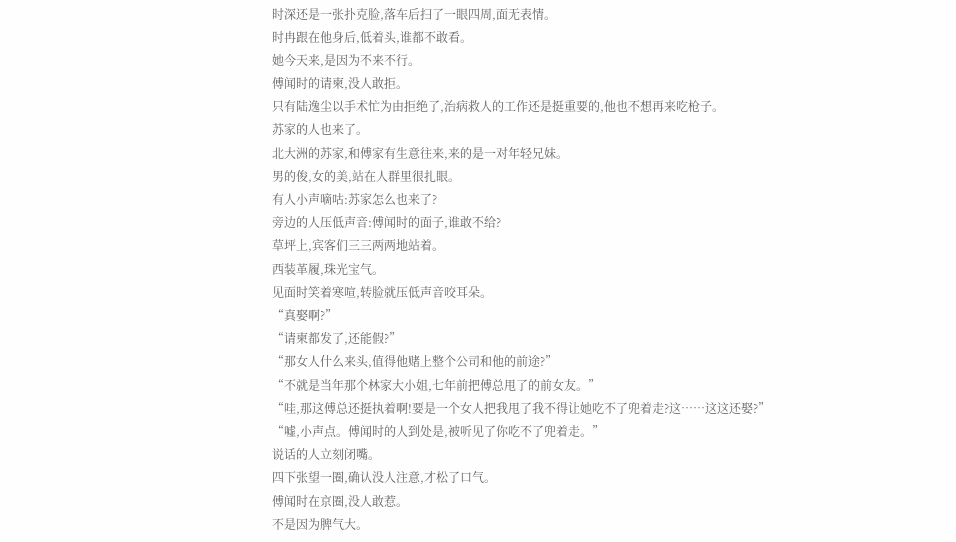时深还是一张扑克脸,落车后扫了一眼四周,面无表情。
时冉跟在他身后,低着头,谁都不敢看。
她今天来,是因为不来不行。
傅闻时的请柬,没人敢拒。
只有陆逸尘以手术忙为由拒绝了,治病救人的工作还是挺重要的,他也不想再来吃枪子。
苏家的人也来了。
北大洲的苏家,和傅家有生意往来,来的是一对年轻兄妹。
男的俊,女的美,站在人群里很扎眼。
有人小声嘀咕:苏家怎么也来了?
旁边的人压低声音:傅闻时的面子,谁敢不给?
草坪上,宾客们三三两两地站着。
西装革履,珠光宝气。
见面时笑着寒喧,转脸就压低声音咬耳朵。
“真娶啊?”
“请柬都发了,还能假?”
“那女人什么来头,值得他赌上整个公司和他的前途?”
“不就是当年那个林家大小姐,七年前把傅总甩了的前女友。”
“哇,那这傅总还挺执着啊!要是一个女人把我甩了我不得让她吃不了兜着走?这……这这还娶?”
“嘘,小声点。傅闻时的人到处是,被听见了你吃不了兜着走。”
说话的人立刻闭嘴。
四下张望一圈,确认没人注意,才松了口气。
傅闻时在京圈,没人敢惹。
不是因为脾气大。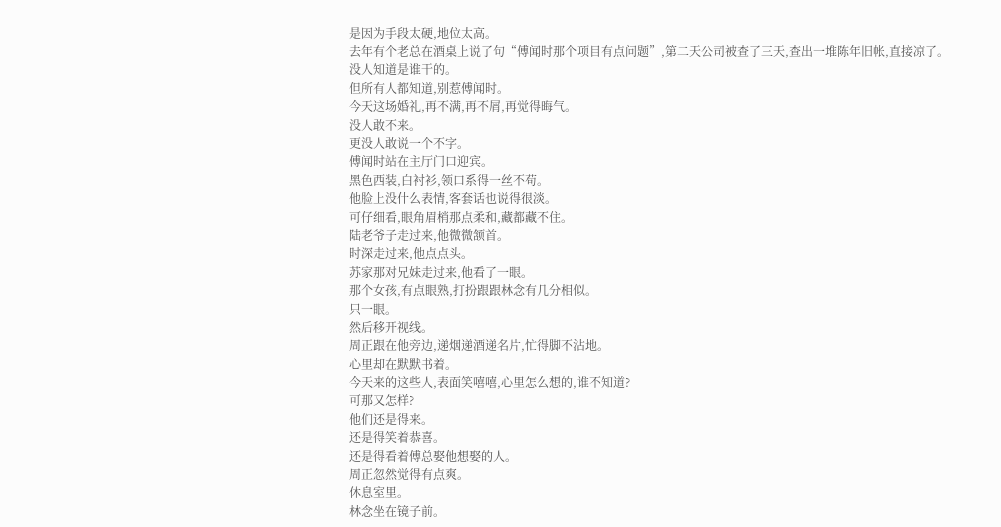是因为手段太硬,地位太高。
去年有个老总在酒桌上说了句“傅闻时那个项目有点问题”,第二天公司被查了三天,查出一堆陈年旧帐,直接凉了。
没人知道是谁干的。
但所有人都知道,别惹傅闻时。
今天这场婚礼,再不满,再不屑,再觉得晦气。
没人敢不来。
更没人敢说一个不字。
傅闻时站在主厅门口迎宾。
黑色西装,白衬衫,领口系得一丝不苟。
他脸上没什么表情,客套话也说得很淡。
可仔细看,眼角眉梢那点柔和,藏都藏不住。
陆老爷子走过来,他微微颔首。
时深走过来,他点点头。
苏家那对兄妹走过来,他看了一眼。
那个女孩,有点眼熟,打扮跟跟林念有几分相似。
只一眼。
然后移开视线。
周正跟在他旁边,递烟递酒递名片,忙得脚不沾地。
心里却在默默书着。
今天来的这些人,表面笑嘻嘻,心里怎么想的,谁不知道?
可那又怎样?
他们还是得来。
还是得笑着恭喜。
还是得看着傅总娶他想娶的人。
周正忽然觉得有点爽。
休息室里。
林念坐在镜子前。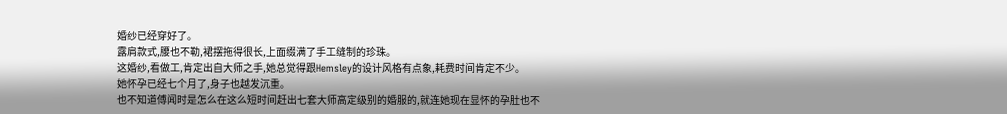婚纱已经穿好了。
露肩款式,腰也不勒,裙摆拖得很长,上面缀满了手工缝制的珍珠。
这婚纱,看做工,肯定出自大师之手,她总觉得跟Hemsley的设计风格有点象,耗费时间肯定不少。
她怀孕已经七个月了,身子也越发沉重。
也不知道傅闻时是怎么在这么短时间赶出七套大师高定级别的婚服的,就连她现在显怀的孕肚也不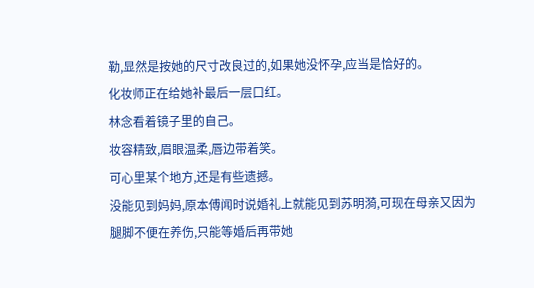勒,显然是按她的尺寸改良过的,如果她没怀孕,应当是恰好的。
化妆师正在给她补最后一层口红。
林念看着镜子里的自己。
妆容精致,眉眼温柔,唇边带着笑。
可心里某个地方,还是有些遗撼。
没能见到妈妈,原本傅闻时说婚礼上就能见到苏明漪,可现在母亲又因为腿脚不便在养伤,只能等婚后再带她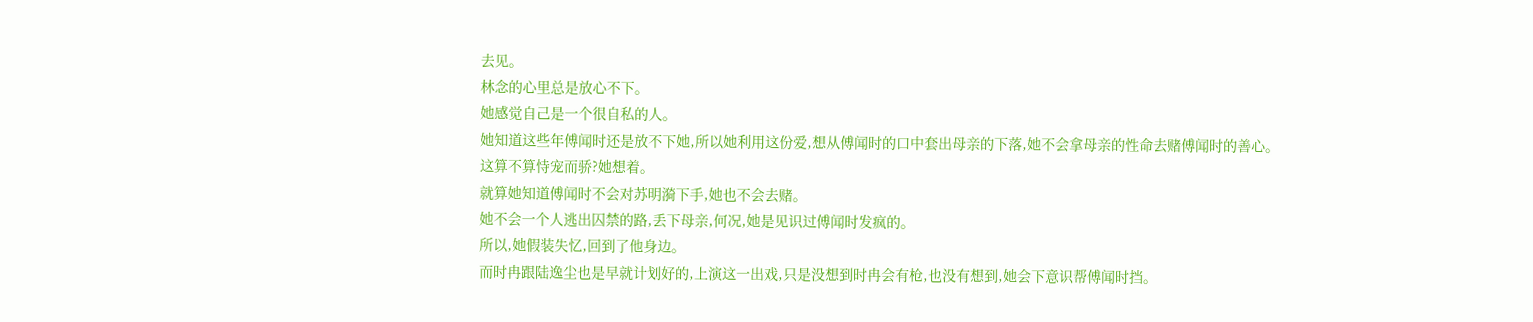去见。
林念的心里总是放心不下。
她感觉自己是一个很自私的人。
她知道这些年傅闻时还是放不下她,所以她利用这份爱,想从傅闻时的口中套出母亲的下落,她不会拿母亲的性命去赌傅闻时的善心。
这算不算恃宠而骄?她想着。
就算她知道傅闻时不会对苏明漪下手,她也不会去赌。
她不会一个人逃出囚禁的路,丢下母亲,何况,她是见识过傅闻时发疯的。
所以,她假装失忆,回到了他身边。
而时冉跟陆逸尘也是早就计划好的,上演这一出戏,只是没想到时冉会有枪,也没有想到,她会下意识帮傅闻时挡。